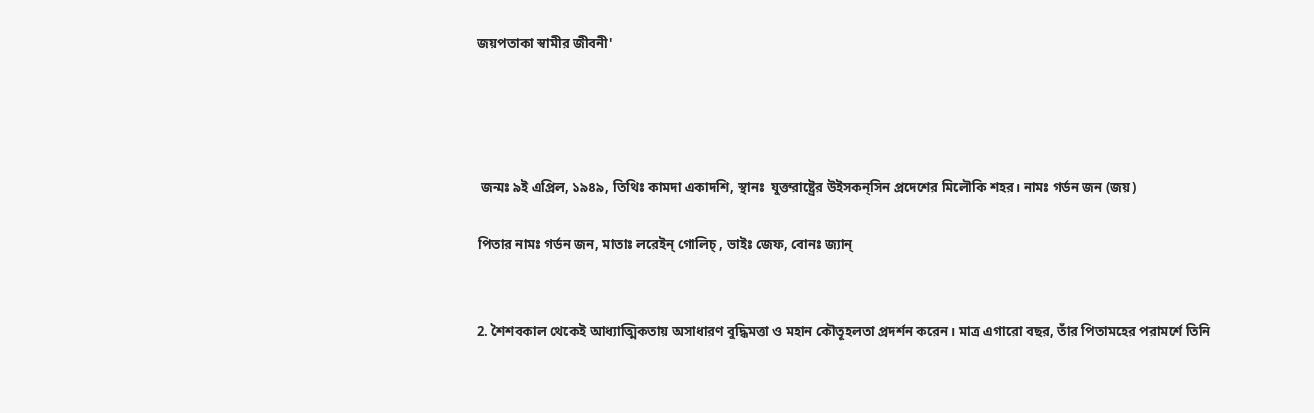জয়পতাকা স্বামীর জীবনী'




 জন্মঃ ৯ই এপ্রিল, ১৯৪৯, তিথিঃ কামদা একাদশি, স্থানঃ  যুক্তরাষ্ট্রের উইসকন্‌সিন প্রদেশের মিলৌকি শহর। নামঃ গর্ডন জন (জয়)

পিতার নামঃ গর্ডন জন, মাতাঃ লরেইন্ গোলিচ্ , ভাইঃ জেফ, বোনঃ জ্যান্


2. শৈশবকাল থেকেই আধ্যাত্মিকতায় অসাধারণ বুদ্ধিমত্তা ও মহান কৌতূহলতা প্রদর্শন করেন। মাত্র এগারো বছর, তাঁর পিতামহের পরামর্শে তিনি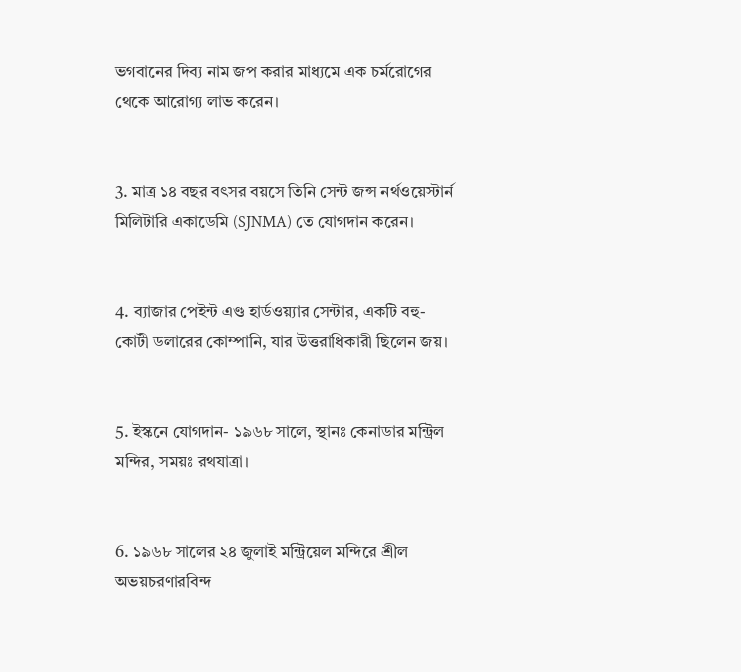ভগবানের দিব্য নাম জপ করার মাধ্যমে এক চর্মরোগের থেকে আরোগ্য লাভ করেন।


3. মাত্র ১৪ বছর বৎসর বয়সে তিনি সেন্ট জন্স নর্থওয়েস্টার্ন মিলিটারি একাডেমি (SJNMA) তে যোগদান করেন।


4. ব্যাজার পেইন্ট এণ্ড হার্ডওয়্যার সেন্টার, একটি বহু-কোটী ডলারের কোম্পানি, যার উত্তরাধিকারী ছিলেন জয়।


5. ইস্কনে যোগদান- ১৯৬৮ সালে, স্থানঃ কেনাডার মন্ট্রিল মন্দির, সময়ঃ রথযাত্রা।


6. ১৯৬৮ সালের ২৪ জুলাই মন্ট্রিয়েল মন্দিরে শ্রীল অভয়চরণারবিন্দ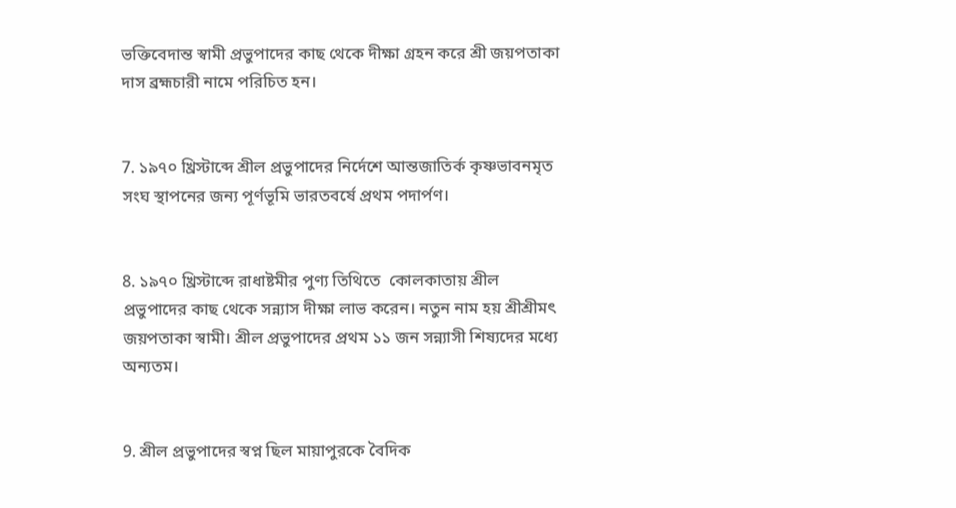ভক্তিবেদান্ত স্বামী প্রভুপাদের কাছ থেকে দীক্ষা গ্রহন করে শ্রী জয়পতাকা দাস ব্রহ্মচারী নামে পরিচিত হন।


7. ১৯৭০ খ্রিস্টাব্দে শ্রীল প্রভুপাদের নির্দেশে আন্তজাতির্ক কৃষ্ণভাবনমৃত সংঘ স্থাপনের জন্য পূর্ণভূমি ভারতবর্ষে প্রথম পদার্পণ।


8. ১৯৭০ খ্রিস্টাব্দে রাধাষ্টমীর পুণ্য তিথিতে  কোলকাতায় শ্রীল প্রভুপাদের কাছ থেকে সন্ন্যাস দীক্ষা লাভ করেন। নতুন নাম হয় শ্রীশ্রীমৎ জয়পতাকা স্বামী। শ্রীল প্রভুপাদের প্রথম ১১ জন সন্ন্যাসী শিষ্যদের মধ্যে অন্যতম।


9. শ্রীল প্রভুপাদের স্বপ্ন ছিল মায়াপুরকে বৈদিক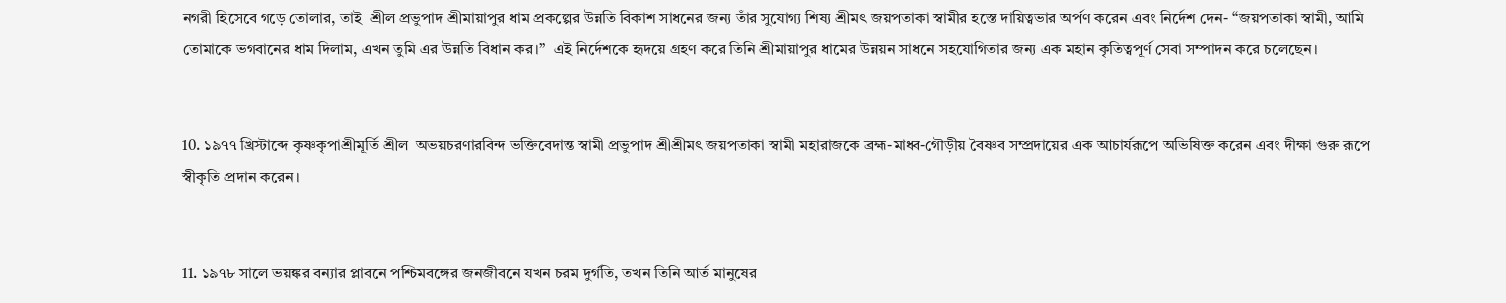নগরী হিসেবে গড়ে তোলার, তাই  শ্রীল প্রভুপাদ শ্রীমায়াপুর ধাম প্রকল্পের উন্নতি বিকাশ সাধনের জন্য তাঁর সুযোগ্য শিষ্য শ্রীমৎ জয়পতাকা স্বামীর হস্তে দায়িত্বভার অর্পণ করেন এবং নির্দেশ দেন- “জয়পতাকা স্বামী, আমি তোমাকে ভগবানের ধাম দিলাম, এখন তুমি এর উন্নতি বিধান কর।”  এই নির্দেশকে হৃদয়ে গ্রহণ করে তিনি শ্রীমায়াপুর ধামের উন্নয়ন সাধনে সহযোগিতার জন্য এক মহান কৃতিত্বপূর্ণ সেবা সম্পাদন করে চলেছেন।


10. ১৯৭৭ খ্রিস্টাব্দে কৃষ্ণকৃপাশ্রীমূর্তি শ্রীল  অভয়চরণারবিন্দ ভক্তিবেদান্ত স্বামী প্রভুপাদ শ্রীশ্রীমৎ জয়পতাকা স্বামী মহারাজকে ব্রহ্ম-মাধ্ব-গৌড়ীয় বৈষ্ণব সম্প্রদায়ের এক আচার্যরূপে অভিষিক্ত করেন এবং দীক্ষা গুরু রূপে স্বীকৃতি প্রদান করেন।


11. ১৯৭৮ সালে ভয়ঙ্কর বন্যার প্লাবনে পশ্চিমবঙ্গের জনজীবনে যখন চরম দুর্গতি, তখন তিনি আর্ত মানুষের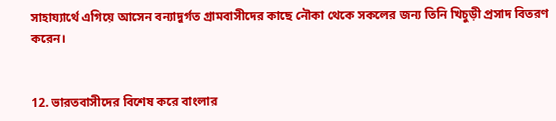সাহায্যার্থে এগিয়ে আসেন বন্যাদুর্গত গ্রামবাসীদের কাছে নৌকা থেকে সকলের জন্য তিনি খিচুড়ী প্রসাদ বিতরণ করেন।


12. ভারতবাসীদের বিশেষ করে বাংলার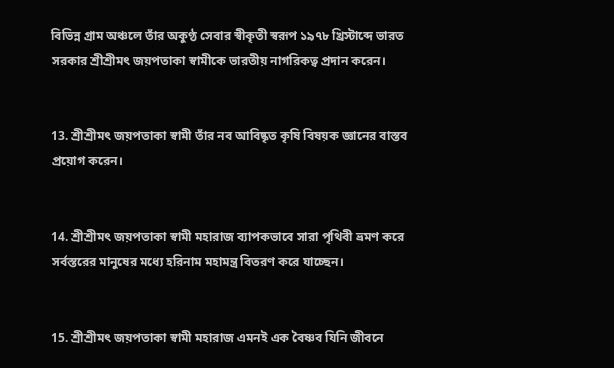বিভিন্ন গ্রাম অঞ্চলে তাঁর অকুণ্ঠ সেবার স্বীকৃতী স্বরূপ ১৯৭৮ খ্রিস্টাব্দে ভারত সরকার শ্রীশ্রীমৎ জয়পতাকা স্বামীকে ভারতীয় নাগরিকত্ব প্রদান করেন।


13. শ্রীশ্রীমৎ জয়পতাকা স্বামী তাঁর নব আবিষ্কৃত কৃষি বিষয়ক জ্ঞানের বাস্তব প্রয়োগ করেন।


14. শ্রীশ্রীমৎ জয়পতাকা স্বামী মহারাজ ব্যাপকভাবে সারা পৃথিবী ভ্রমণ করে সর্বস্তরের মানুষের মধ্যে হরিনাম মহামন্ত্র বিতরণ করে যাচ্ছেন।


15. শ্রীশ্রীমৎ জয়পতাকা স্বামী মহারাজ এমনই এক বৈষ্ণব যিনি জীবনে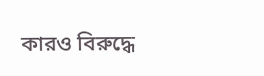কারও বিরুদ্ধে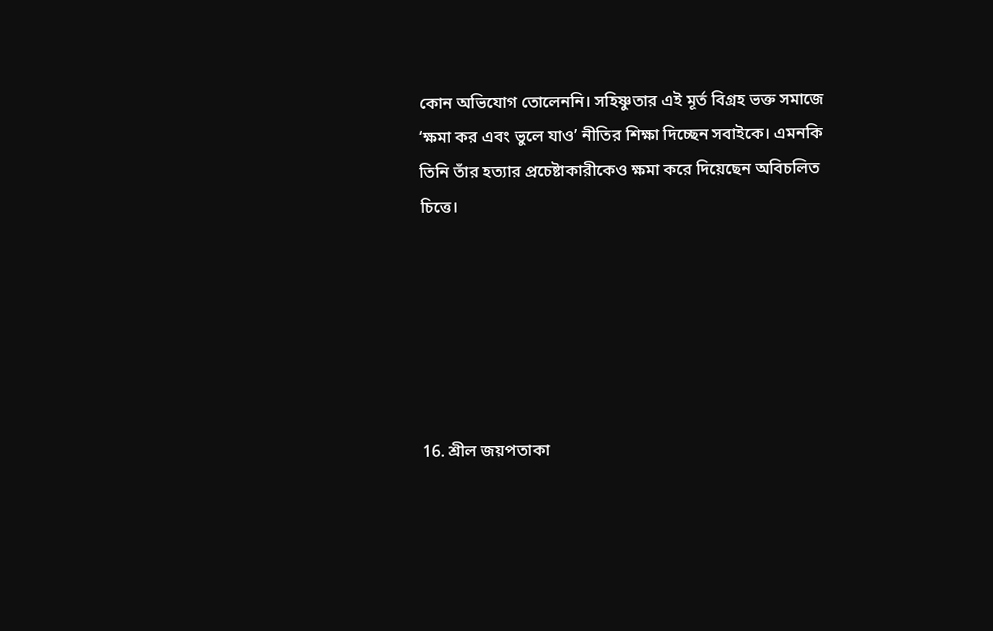কোন অভিযোগ তোলেননি। সহিষ্ণুতার এই মূর্ত বিগ্রহ ভক্ত সমাজে ‘ক্ষমা কর এবং ভুলে যাও’ নীতির শিক্ষা দিচ্ছেন সবাইকে। এমনকি তিনি তাঁর হত্যার প্রচেষ্টাকারীকেও ক্ষমা করে দিয়েছেন অবিচলিত চিত্তে।






16. শ্রীল জয়পতাকা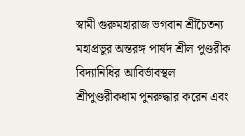স্বামী গুরুমহারাজ ভগবান শ্রীচৈতন্য মহাপ্রভুর অন্তরঙ্গ পার্ষদ শ্রীল পুণ্ডরীক বিদ্যানিধির আবির্ভাবস্থল শ্রীপুণ্ডরীকধাম পুনরুদ্ধার করেন এবং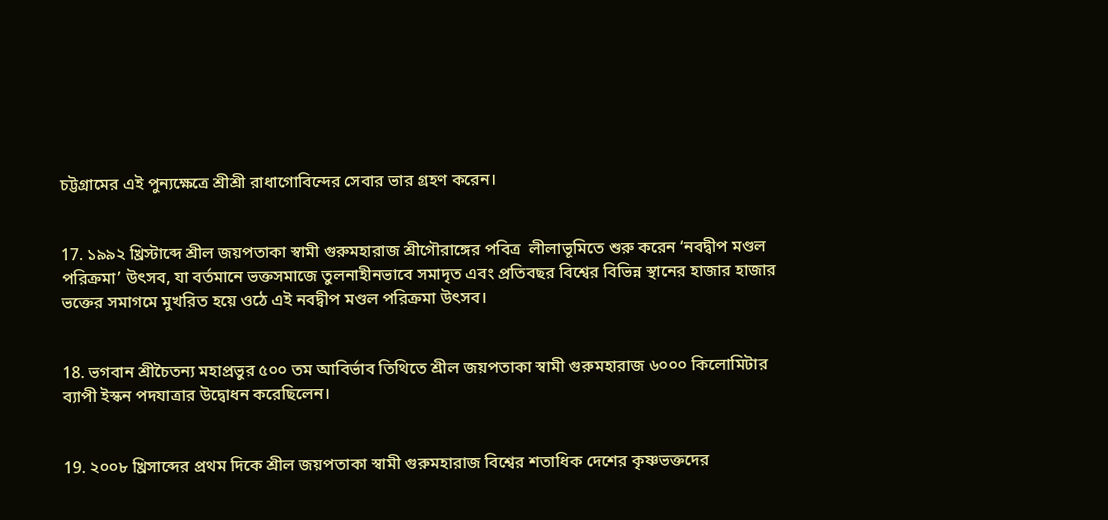চট্টগ্রামের এই পুন্যক্ষেত্রে শ্রীশ্রী রাধাগোবিন্দের সেবার ভার গ্রহণ করেন।


17. ১৯৯২ খ্রিস্টাব্দে শ্রীল জয়পতাকা স্বামী গুরুমহারাজ শ্রীগৌরাঙ্গের পবিত্র  লীলাভূমিতে শুরু করেন ‘নবদ্বীপ মণ্ডল পরিক্রমা’ উৎসব, যা বর্তমানে ভক্তসমাজে তুলনাহীনভাবে সমাদৃত এবং প্রতিবছর বিশ্বের বিভিন্ন স্থানের হাজার হাজার ভক্তের সমাগমে মুখরিত হয়ে ওঠে এই নবদ্বীপ মণ্ডল পরিক্রমা উৎসব।


18. ভগবান শ্রীচৈতন্য মহাপ্রভুর ৫০০ তম আবির্ভাব তিথিতে শ্রীল জয়পতাকা স্বামী গুরুমহারাজ ৬০০০ কিলোমিটার ব্যাপী ইস্কন পদযাত্রার উদ্বোধন করেছিলেন।


19. ২০০৮ খ্রিসাব্দের প্রথম দিকে শ্রীল জয়পতাকা স্বামী গুরুমহারাজ বিশ্বের শতাধিক দেশের কৃষ্ণভক্তদের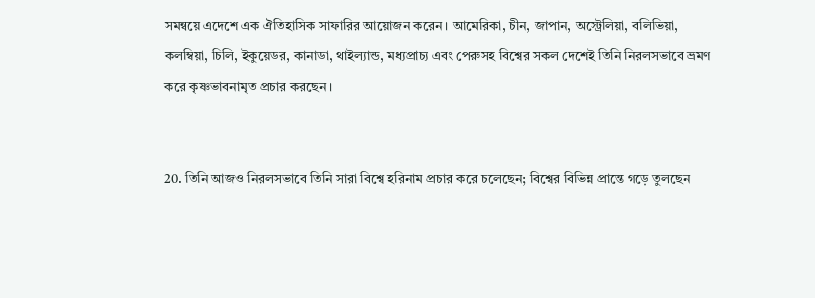সমন্বয়ে এদেশে এক ঐতিহাসিক সাফারির আয়োজন করেন। আমেরিকা, চীন, জাপান, অস্ট্রেলিয়া, বলিভিয়া, কলম্বিয়া, চিলি, ইকুয়েডর, কানাডা, থাইল্যান্ড, মধ্যপ্রাচ্য এবং পেরুসহ বিশ্বের সকল দেশেই তিনি নিরলসভাবে ভ্রমণ করে কৃষ্ণভাবনামৃত প্রচার করছেন।


20. তিনি আজও নিরলসভাবে তিনি সারা বিশ্বে হরিনাম প্রচার করে চলেছেন; বিশ্বের বিভিন্ন প্রান্তে গড়ে তুলছেন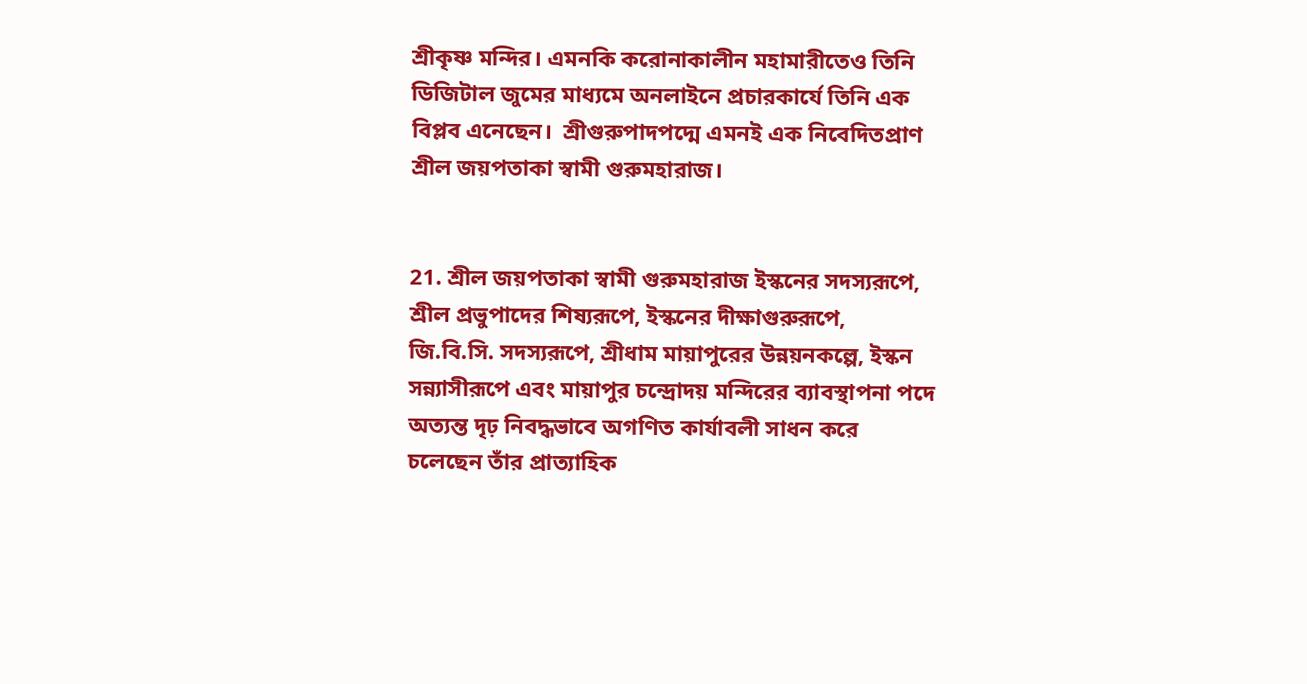শ্রীকৃষ্ণ মন্দির। এমনকি করোনাকালীন মহামারীতেও তিনি ডিজিটাল জুমের মাধ্যমে অনলাইনে প্রচারকার্যে তিনি এক বিপ্লব এনেছেন।  শ্রীগুরুপাদপদ্মে এমনই এক নিবেদিতপ্রাণ শ্রীল জয়পতাকা স্বামী গুরুমহারাজ।


21. শ্রীল জয়পতাকা স্বামী গুরুমহারাজ ইস্কনের সদস্যরূপে, শ্রীল প্রভুপাদের শিষ্যরূপে, ইস্কনের দীক্ষাগুরুরূপে, জি.বি.সি. সদস্যরূপে, শ্রীধাম মায়াপুরের উন্নয়নকল্পে, ইস্কন সন্ন্যাসীরূপে এবং মায়াপুর চন্দ্রোদয় মন্দিরের ব্যাবস্থাপনা পদে অত্যন্ত দৃঢ় নিবদ্ধভাবে অগণিত কার্যাবলী সাধন করে চলেছেন তাঁর প্রাত্যাহিক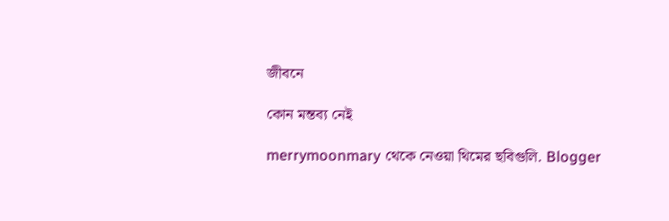জীবনে

কোন মন্তব্য নেই

merrymoonmary থেকে নেওয়া থিমের ছবিগুলি. Blogger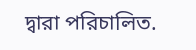দ্বারা পরিচালিত.